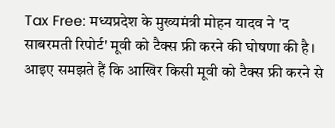Tax Free: मध्यप्रदेश के मुख्यमंत्री मोहन यादव ने 'द साबरमती रिपोर्ट' मूवी को टैक्स फ्री करने की घोषणा की है। आइए समझते हैं कि आखिर किसी मूवी को टैक्स फ्री करने से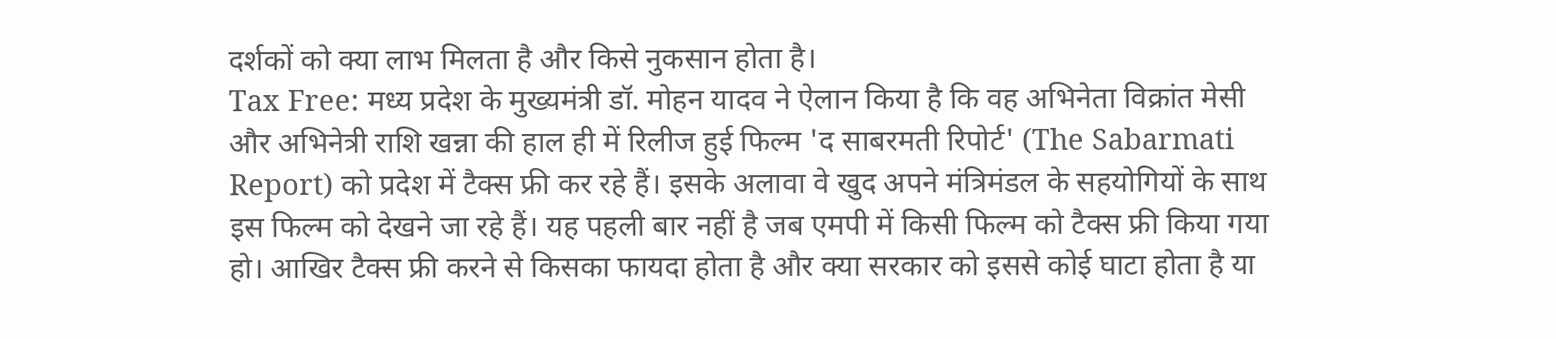दर्शकों को क्या लाभ मिलता है और किसे नुकसान होता है।
Tax Free: मध्य प्रदेश के मुख्यमंत्री डॉ. मोहन यादव ने ऐलान किया है कि वह अभिनेता विक्रांत मेसी और अभिनेत्री राशि खन्ना की हाल ही में रिलीज हुई फिल्म 'द साबरमती रिपोर्ट' (The Sabarmati Report) को प्रदेश में टैक्स फ्री कर रहे हैं। इसके अलावा वे खुद अपने मंत्रिमंडल के सहयोगियों के साथ इस फिल्म को देखने जा रहे हैं। यह पहली बार नहीं है जब एमपी में किसी फिल्म को टैक्स फ्री किया गया हो। आखिर टैक्स फ्री करने से किसका फायदा होता है और क्या सरकार को इससे कोई घाटा होता है या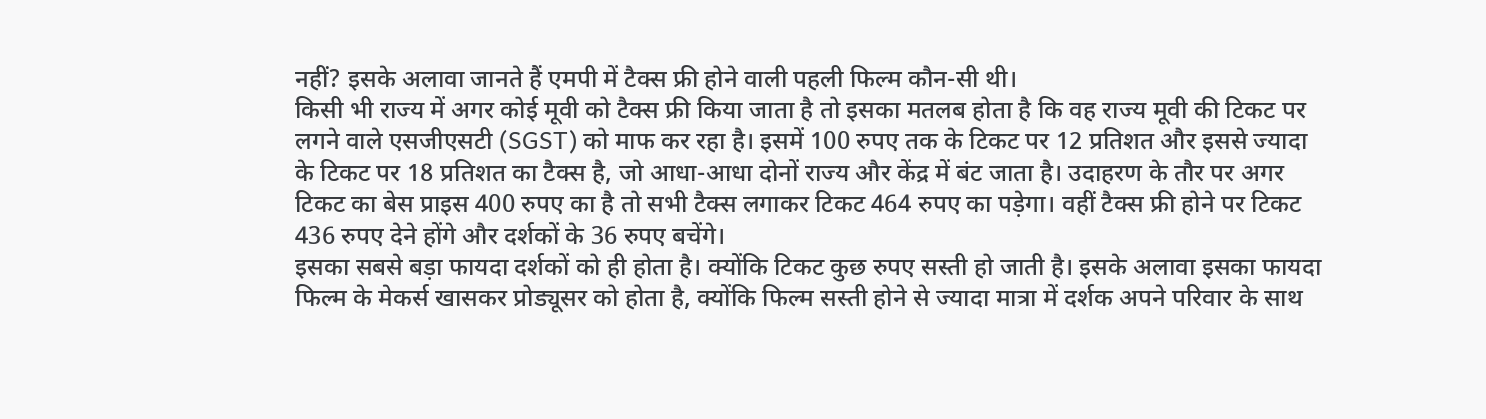नहीं? इसके अलावा जानते हैं एमपी में टैक्स फ्री होने वाली पहली फिल्म कौन-सी थी।
किसी भी राज्य में अगर कोई मूवी को टैक्स फ्री किया जाता है तो इसका मतलब होता है कि वह राज्य मूवी की टिकट पर लगने वाले एसजीएसटी (SGST) को माफ कर रहा है। इसमें 100 रुपए तक के टिकट पर 12 प्रतिशत और इससे ज्यादा के टिकट पर 18 प्रतिशत का टैक्स है, जो आधा-आधा दोनों राज्य और केंद्र में बंट जाता है। उदाहरण के तौर पर अगर टिकट का बेस प्राइस 400 रुपए का है तो सभी टैक्स लगाकर टिकट 464 रुपए का पड़ेगा। वहीं टैक्स फ्री होने पर टिकट 436 रुपए देने होंगे और दर्शकों के 36 रुपए बचेंगे।
इसका सबसे बड़ा फायदा दर्शकों को ही होता है। क्योंकि टिकट कुछ रुपए सस्ती हो जाती है। इसके अलावा इसका फायदा फिल्म के मेकर्स खासकर प्रोड्यूसर को होता है, क्योंकि फिल्म सस्ती होने से ज्यादा मात्रा में दर्शक अपने परिवार के साथ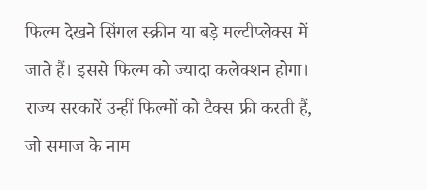फिल्म देखने सिंगल स्क्रीन या बड़े मल्टीप्लेक्स में जाते हैं। इससे फिल्म को ज्यादा कलेक्शन होगा। राज्य सरकारें उन्हीं फिल्मों को टैक्स फ्री करती हैं, जो समाज के नाम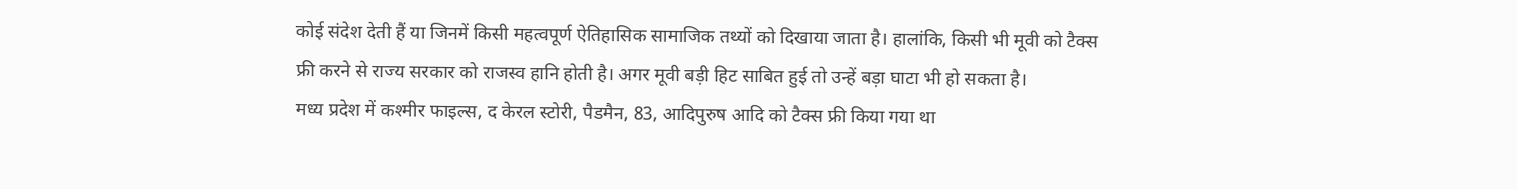कोई संदेश देती हैं या जिनमें किसी महत्वपूर्ण ऐतिहासिक सामाजिक तथ्यों को दिखाया जाता है। हालांकि, किसी भी मूवी को टैक्स फ्री करने से राज्य सरकार को राजस्व हानि होती है। अगर मूवी बड़ी हिट साबित हुई तो उन्हें बड़ा घाटा भी हो सकता है।
मध्य प्रदेश में कश्मीर फाइल्स, द केरल स्टोरी, पैडमैन, 83, आदिपुरुष आदि को टैक्स फ्री किया गया था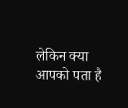लेकिन क्या आपको पता है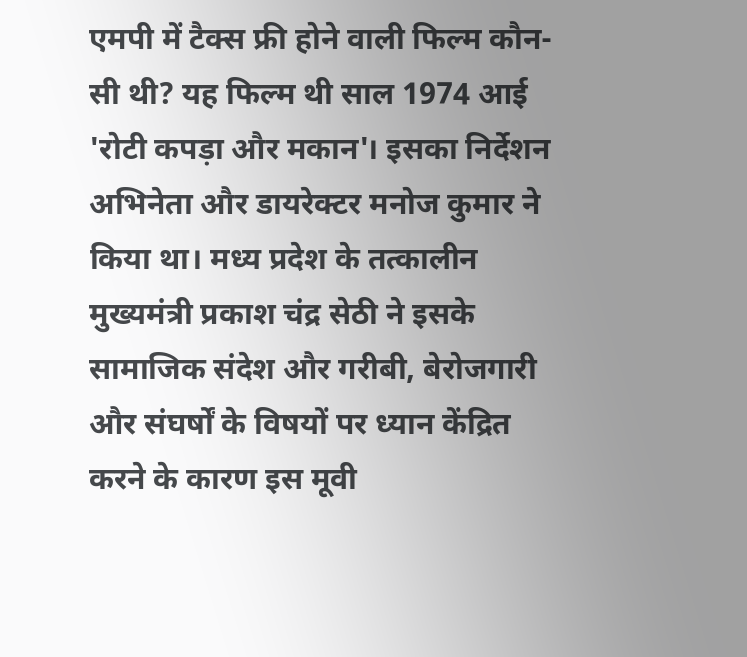एमपी में टैक्स फ्री होने वाली फिल्म कौन-सी थी? यह फिल्म थी साल 1974 आई 'रोटी कपड़ा और मकान'। इसका निर्देशन अभिनेता और डायरेक्टर मनोज कुमार ने किया था। मध्य प्रदेश के तत्कालीन मुख्यमंत्री प्रकाश चंद्र सेठी ने इसके सामाजिक संदेश और गरीबी, बेरोजगारी और संघर्षों के विषयों पर ध्यान केंद्रित करने के कारण इस मूवी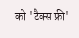को 'टैक्स फ्री'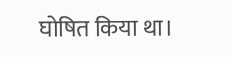घोषित किया था।